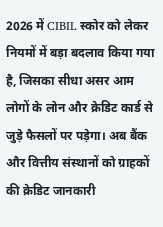2026 में CIBIL स्कोर को लेकर नियमों में बड़ा बदलाव किया गया है, जिसका सीधा असर आम लोगों के लोन और क्रेडिट कार्ड से जुड़े फैसलों पर पड़ेगा। अब बैंक और वित्तीय संस्थानों को ग्राहकों की क्रेडिट जानकारी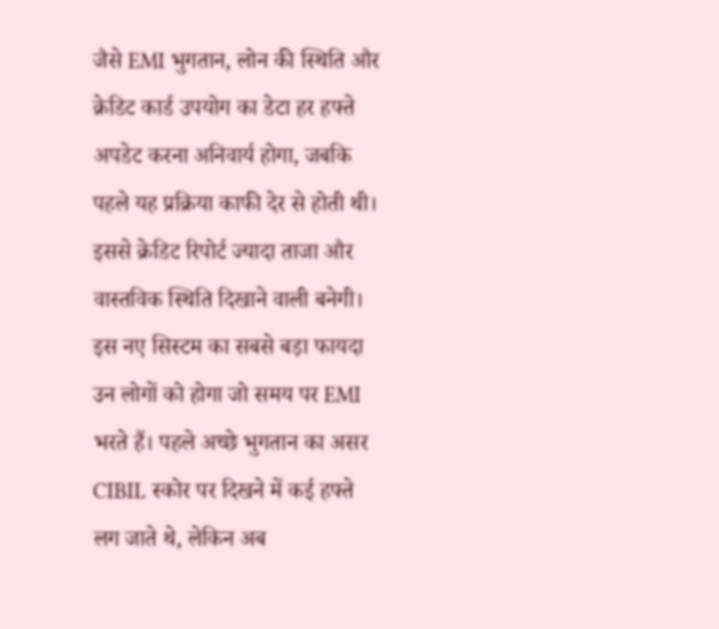जैसे EMI भुगतान, लोन की स्थिति और क्रेडिट कार्ड उपयोग का डेटा हर हफ्ते अपडेट करना अनिवार्य होगा, जबकि पहले यह प्रक्रिया काफी देर से होती थी। इससे क्रेडिट रिपोर्ट ज्यादा ताजा और वास्तविक स्थिति दिखाने वाली बनेगी।
इस नए सिस्टम का सबसे बड़ा फायदा उन लोगों को होगा जो समय पर EMI भरते हैं। पहले अच्छे भुगतान का असर CIBIL स्कोर पर दिखने में कई हफ्ते लग जाते थे, लेकिन अब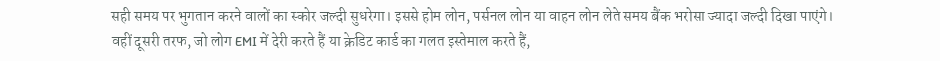सही समय पर भुगतान करने वालों का स्कोर जल्दी सुधरेगा। इससे होम लोन, पर्सनल लोन या वाहन लोन लेते समय बैंक भरोसा ज्यादा जल्दी दिखा पाएंगे।
वहीं दूसरी तरफ, जो लोग EMI में देरी करते हैं या क्रेडिट कार्ड का गलत इस्तेमाल करते हैं,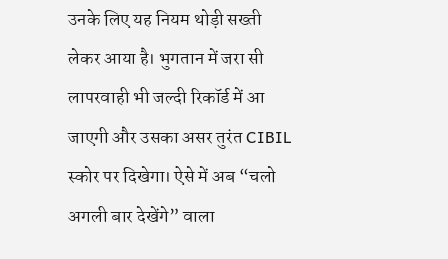उनके लिए यह नियम थोड़ी सख्ती लेकर आया है। भुगतान में जरा सी लापरवाही भी जल्दी रिकॉर्ड में आ जाएगी और उसका असर तुरंत CIBIL स्कोर पर दिखेगा। ऐसे में अब “चलो अगली बार देखेंगे” वाला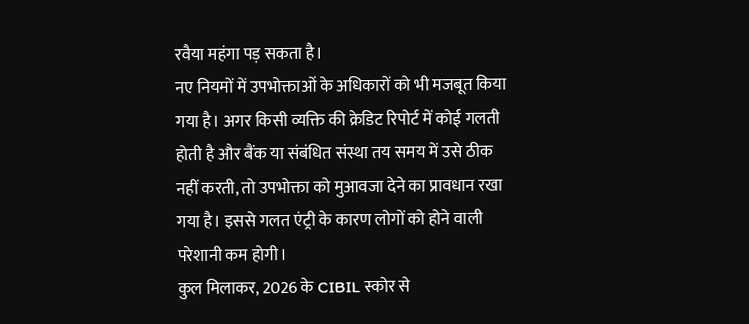रवैया महंगा पड़ सकता है।
नए नियमों में उपभोक्ताओं के अधिकारों को भी मजबूत किया गया है। अगर किसी व्यक्ति की क्रेडिट रिपोर्ट में कोई गलती होती है और बैंक या संबंधित संस्था तय समय में उसे ठीक नहीं करती, तो उपभोक्ता को मुआवजा देने का प्रावधान रखा गया है। इससे गलत एंट्री के कारण लोगों को होने वाली परेशानी कम होगी।
कुल मिलाकर, 2026 के CIBIL स्कोर से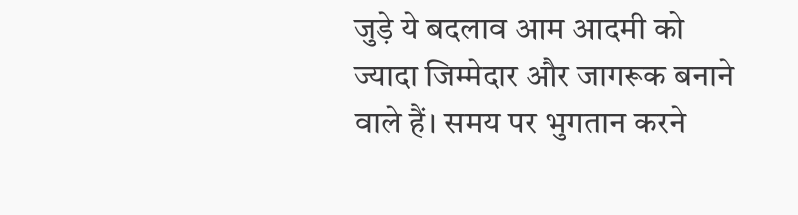जुड़े ये बदलाव आम आदमी को ज्यादा जिम्मेदार और जागरूक बनाने वाले हैं। समय पर भुगतान करने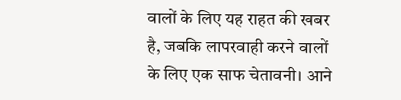वालों के लिए यह राहत की खबर है, जबकि लापरवाही करने वालों के लिए एक साफ चेतावनी। आने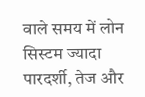वाले समय में लोन सिस्टम ज्यादा पारदर्शी, तेज और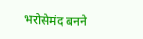भरोसेमंद बनने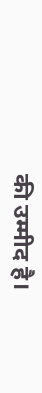की उम्मीद है।